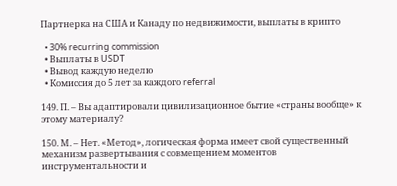Партнерка на США и Канаду по недвижимости, выплаты в крипто

  • 30% recurring commission
  • Выплаты в USDT
  • Вывод каждую неделю
  • Комиссия до 5 лет за каждого referral

149. П. – Вы адаптировали цивилизационное бытие «страны вообще» к этому материалу?

150. М. – Нет. «Метод», логическая форма имеет свой существенный механизм развертывания с совмещением моментов инструментальности и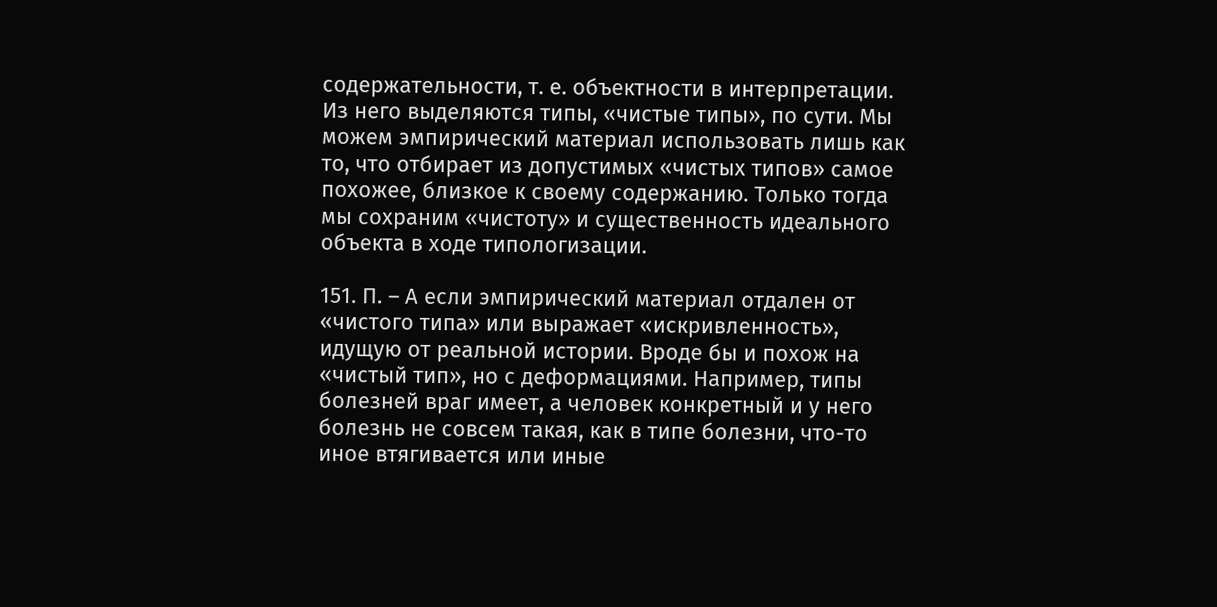содержательности, т. е. объектности в интерпретации. Из него выделяются типы, «чистые типы», по сути. Мы можем эмпирический материал использовать лишь как то, что отбирает из допустимых «чистых типов» самое похожее, близкое к своему содержанию. Только тогда мы сохраним «чистоту» и существенность идеального объекта в ходе типологизации.

151. П. – А если эмпирический материал отдален от «чистого типа» или выражает «искривленность», идущую от реальной истории. Вроде бы и похож на «чистый тип», но с деформациями. Например, типы болезней враг имеет, а человек конкретный и у него болезнь не совсем такая, как в типе болезни, что-то иное втягивается или иные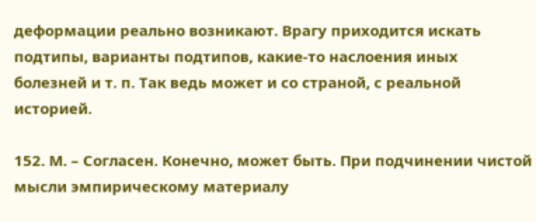деформации реально возникают. Врагу приходится искать подтипы, варианты подтипов, какие-то наслоения иных болезней и т. п. Так ведь может и со страной, с реальной историей.

152. М. – Согласен. Конечно, может быть. При подчинении чистой мысли эмпирическому материалу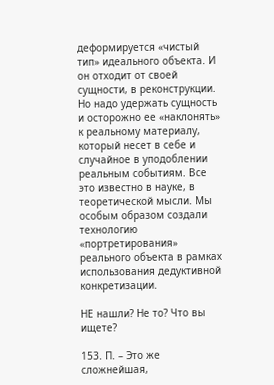деформируется «чистый тип» идеального объекта. И он отходит от своей сущности, в реконструкции. Но надо удержать сущность и осторожно ее «наклонять» к реальному материалу, который несет в себе и случайное в уподоблении реальным событиям. Все это известно в науке, в теоретической мысли. Мы особым образом создали технологию «портретирования» реального объекта в рамках использования дедуктивной конкретизации.

НЕ нашли? Не то? Что вы ищете?

153. П. – Это же сложнейшая,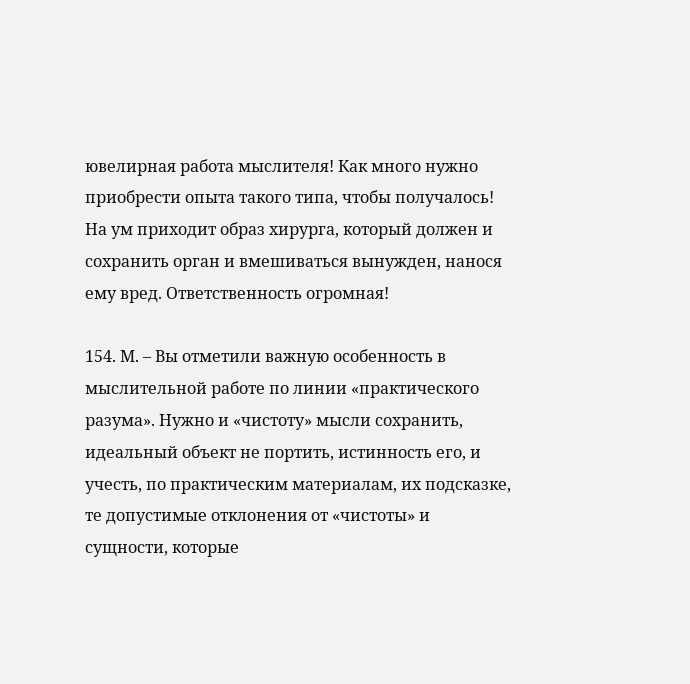ювелирная работа мыслителя! Как много нужно приобрести опыта такого типа, чтобы получалось! На ум приходит образ хирурга, который должен и сохранить орган и вмешиваться вынужден, нанося ему вред. Ответственность огромная!

154. М. – Вы отметили важную особенность в мыслительной работе по линии «практического разума». Нужно и «чистоту» мысли сохранить, идеальный объект не портить, истинность его, и учесть, по практическим материалам, их подсказке, те допустимые отклонения от «чистоты» и сущности, которые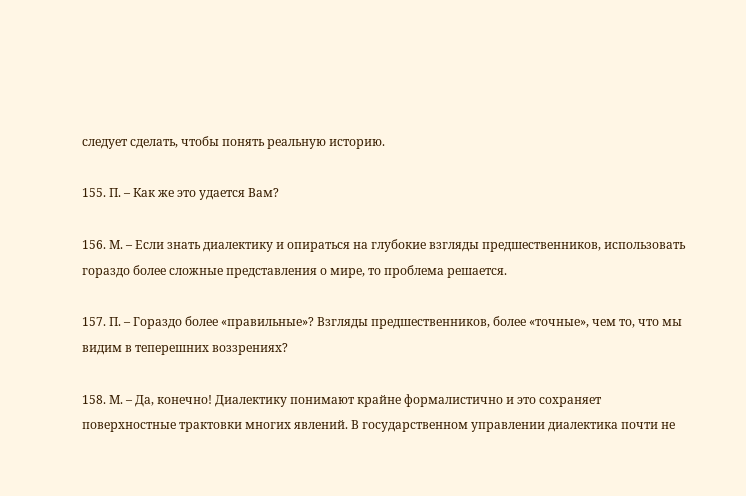следует сделать, чтобы понять реальную историю.

155. П. – Как же это удается Вам?

156. М. – Если знать диалектику и опираться на глубокие взгляды предшественников, использовать гораздо более сложные представления о мире, то проблема решается.

157. П. – Гораздо более «правильные»? Взгляды предшественников, более «точные», чем то, что мы видим в теперешних воззрениях?

158. М. – Да, конечно! Диалектику понимают крайне формалистично и это сохраняет поверхностные трактовки многих явлений. В государственном управлении диалектика почти не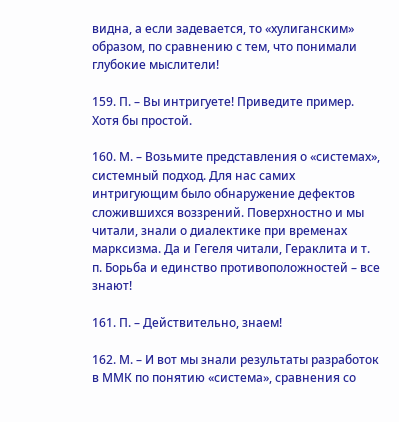видна, а если задевается, то «хулиганским» образом, по сравнению с тем, что понимали глубокие мыслители!

159. П. – Вы интригуете! Приведите пример. Хотя бы простой.

160. М. – Возьмите представления о «системах», системный подход. Для нас самих интригующим было обнаружение дефектов сложившихся воззрений. Поверхностно и мы читали, знали о диалектике при временах марксизма. Да и Гегеля читали, Гераклита и т. п. Борьба и единство противоположностей – все знают!

161. П. – Действительно, знаем!

162. М. – И вот мы знали результаты разработок в ММК по понятию «система», сравнения со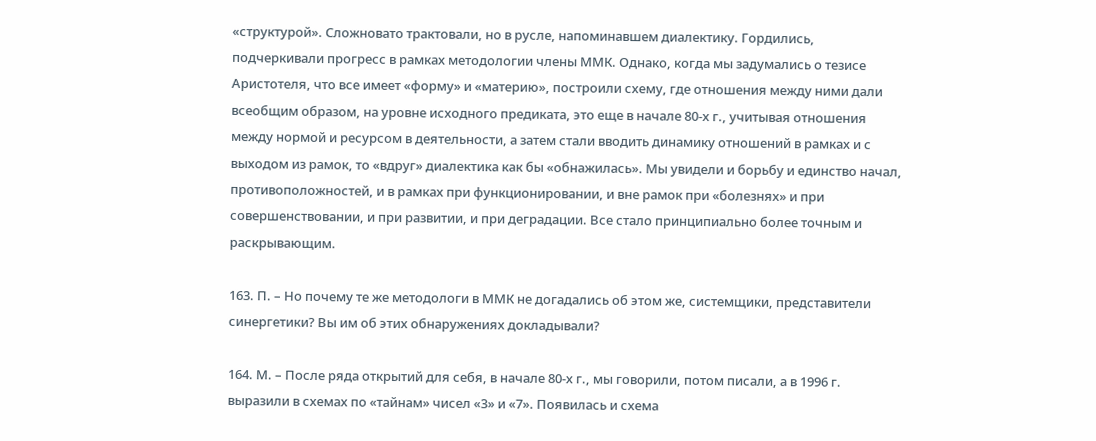«структурой». Сложновато трактовали, но в русле, напоминавшем диалектику. Гордились, подчеркивали прогресс в рамках методологии члены ММК. Однако, когда мы задумались о тезисе Аристотеля, что все имеет «форму» и «материю», построили схему, где отношения между ними дали всеобщим образом, на уровне исходного предиката, это еще в начале 80-х г., учитывая отношения между нормой и ресурсом в деятельности, а затем стали вводить динамику отношений в рамках и с выходом из рамок, то «вдруг» диалектика как бы «обнажилась». Мы увидели и борьбу и единство начал, противоположностей, и в рамках при функционировании, и вне рамок при «болезнях» и при совершенствовании, и при развитии, и при деградации. Все стало принципиально более точным и раскрывающим.

163. П. – Но почему те же методологи в ММК не догадались об этом же, системщики, представители синергетики? Вы им об этих обнаружениях докладывали?

164. М. – После ряда открытий для себя, в начале 80-х г., мы говорили, потом писали, а в 1996 г. выразили в схемах по «тайнам» чисел «3» и «7». Появилась и схема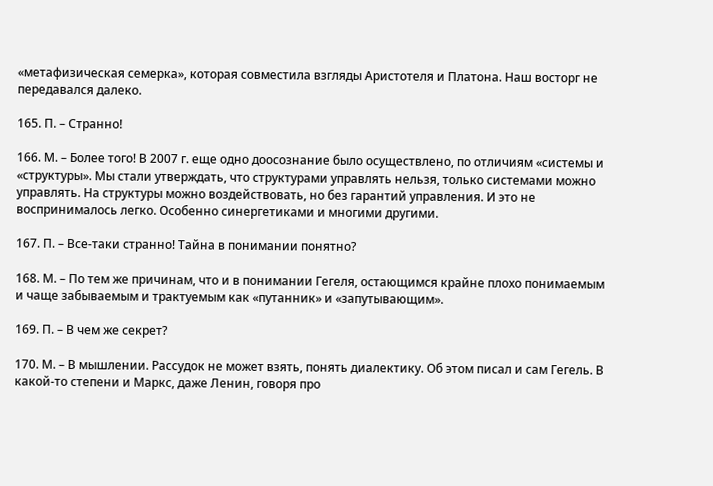«метафизическая семерка», которая совместила взгляды Аристотеля и Платона. Наш восторг не передавался далеко.

165. П. – Странно!

166. М. – Более того! В 2007 г. еще одно доосознание было осуществлено, по отличиям «системы и «структуры». Мы стали утверждать, что структурами управлять нельзя, только системами можно управлять. На структуры можно воздействовать, но без гарантий управления. И это не воспринималось легко. Особенно синергетиками и многими другими.

167. П. – Все-таки странно! Тайна в понимании понятно?

168. М. – По тем же причинам, что и в понимании Гегеля, остающимся крайне плохо понимаемым и чаще забываемым и трактуемым как «путанник» и «запутывающим».

169. П. – В чем же секрет?

170. М. – В мышлении. Рассудок не может взять, понять диалектику. Об этом писал и сам Гегель. В какой-то степени и Маркс, даже Ленин, говоря про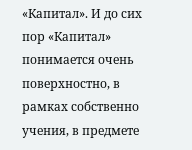«Капитал». И до сих пор «Капитал» понимается очень поверхностно, в рамках собственно учения, в предмете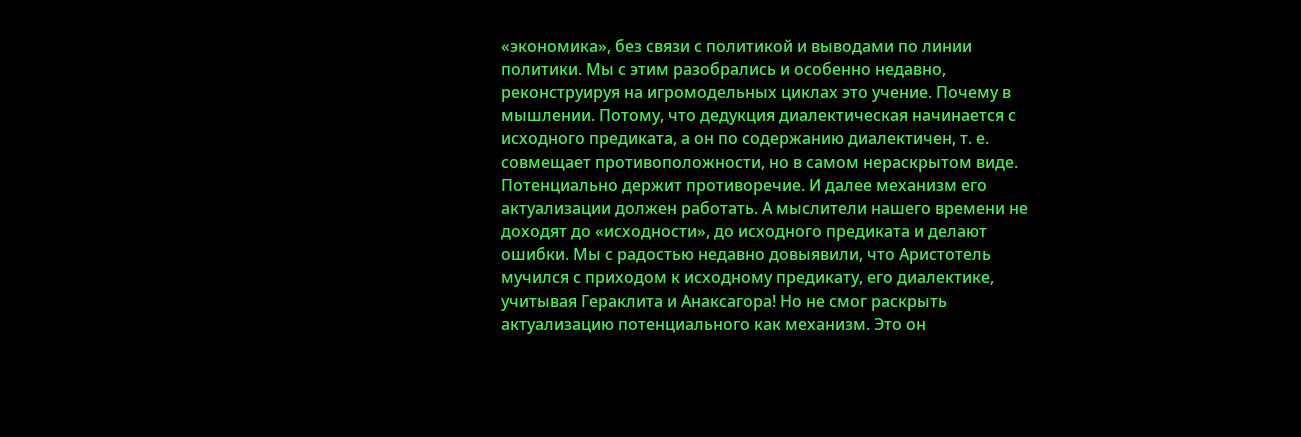«экономика», без связи с политикой и выводами по линии политики. Мы с этим разобрались и особенно недавно, реконструируя на игромодельных циклах это учение. Почему в мышлении. Потому, что дедукция диалектическая начинается с исходного предиката, а он по содержанию диалектичен, т. е. совмещает противоположности, но в самом нераскрытом виде. Потенциально держит противоречие. И далее механизм его актуализации должен работать. А мыслители нашего времени не доходят до «исходности», до исходного предиката и делают ошибки. Мы с радостью недавно довыявили, что Аристотель мучился с приходом к исходному предикату, его диалектике, учитывая Гераклита и Анаксагора! Но не смог раскрыть актуализацию потенциального как механизм. Это он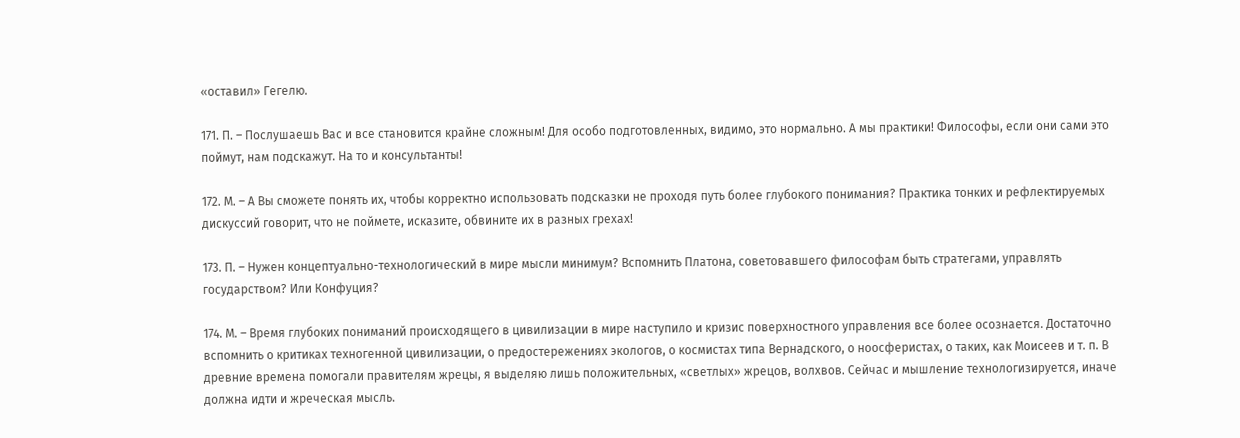«оставил» Гегелю.

171. П. – Послушаешь Вас и все становится крайне сложным! Для особо подготовленных, видимо, это нормально. А мы практики! Философы, если они сами это поймут, нам подскажут. На то и консультанты!

172. М. – А Вы сможете понять их, чтобы корректно использовать подсказки не проходя путь более глубокого понимания? Практика тонких и рефлектируемых дискуссий говорит, что не поймете, исказите, обвините их в разных грехах!

173. П. – Нужен концептуально-технологический в мире мысли минимум? Вспомнить Платона, советовавшего философам быть стратегами, управлять государством? Или Конфуция?

174. М. – Время глубоких пониманий происходящего в цивилизации в мире наступило и кризис поверхностного управления все более осознается. Достаточно вспомнить о критиках техногенной цивилизации, о предостережениях экологов, о космистах типа Вернадского, о ноосферистах, о таких, как Моисеев и т. п. В древние времена помогали правителям жрецы, я выделяю лишь положительных, «светлых» жрецов, волхвов. Сейчас и мышление технологизируется, иначе должна идти и жреческая мысль.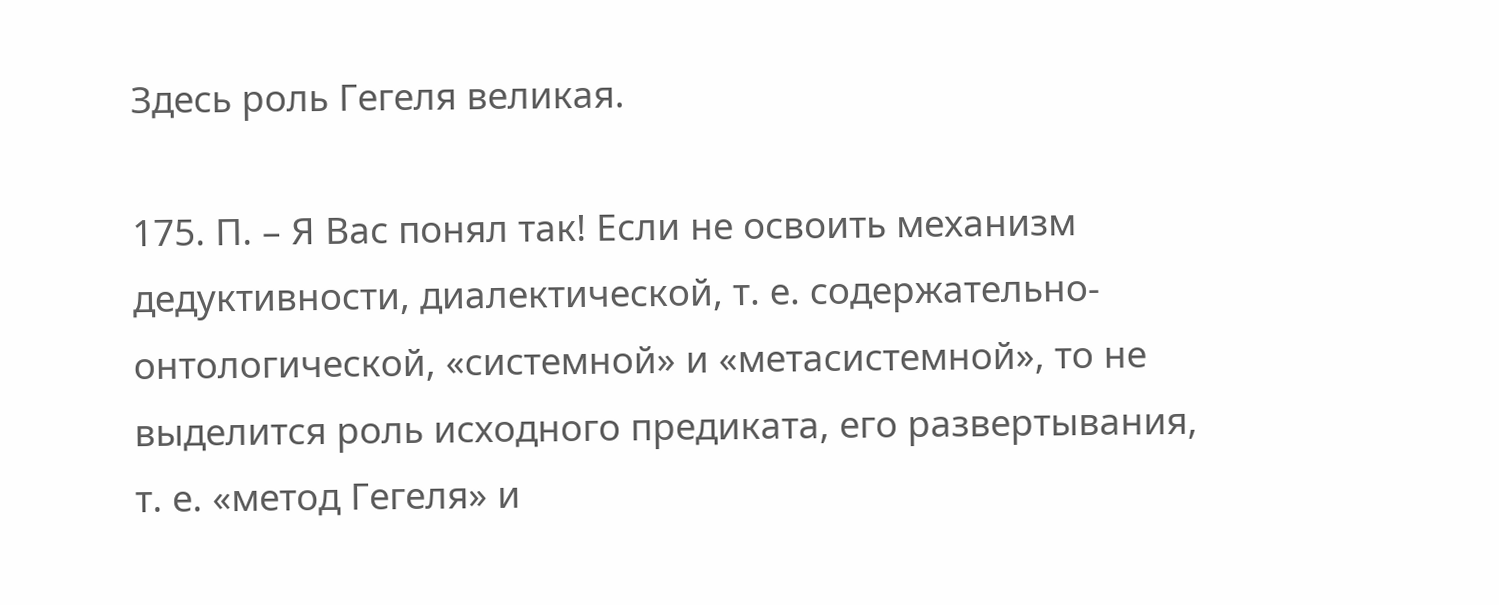Здесь роль Гегеля великая.

175. П. – Я Вас понял так! Если не освоить механизм дедуктивности, диалектической, т. е. содержательно-онтологической, «системной» и «метасистемной», то не выделится роль исходного предиката, его развертывания, т. е. «метод Гегеля» и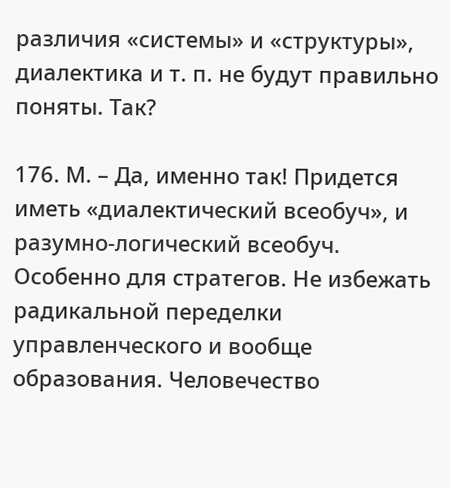различия «системы» и «структуры», диалектика и т. п. не будут правильно поняты. Так?

176. М. – Да, именно так! Придется иметь «диалектический всеобуч», и разумно-логический всеобуч. Особенно для стратегов. Не избежать радикальной переделки управленческого и вообще образования. Человечество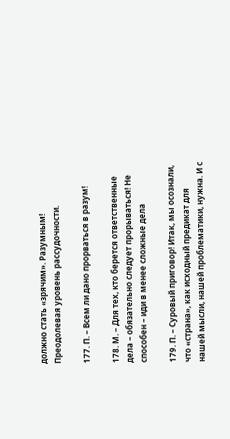должно стать «зрячим». Разумным! Преодолевая уровень рассудочности.

177. П. – Всем ли дано прорваться в разум!

178. М. – Для тех, кто берется ответственные дела – обязательно следует прорываться! Не способен – иди в менее сложные дела

179. П. – Суровый приговор! Итак, мы осознали, что «страна», как исходный предикат для нашей мысли, нашей проблематики, нужна. И с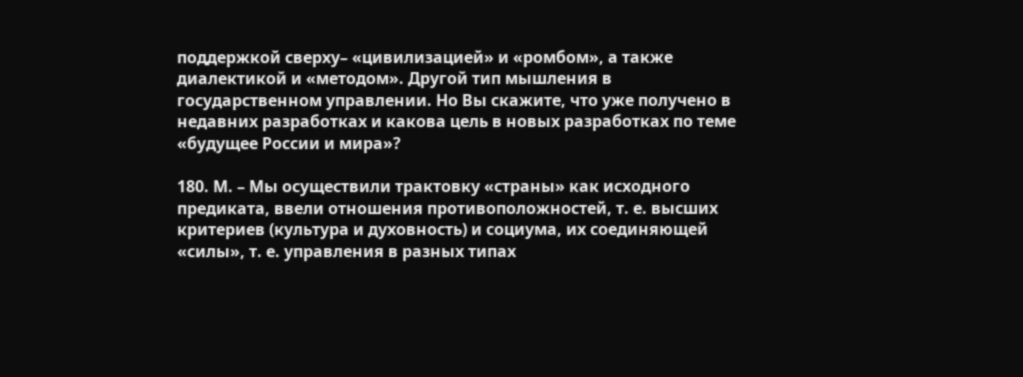поддержкой сверху– «цивилизацией» и «ромбом», а также диалектикой и «методом». Другой тип мышления в государственном управлении. Но Вы скажите, что уже получено в недавних разработках и какова цель в новых разработках по теме «будущее России и мира»?

180. М. – Мы осуществили трактовку «страны» как исходного предиката, ввели отношения противоположностей, т. е. высших критериев (культура и духовность) и социума, их соединяющей «силы», т. е. управления в разных типах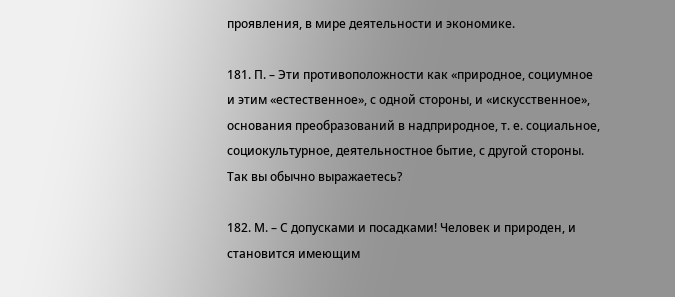проявления, в мире деятельности и экономике.

181. П. – Эти противоположности как «природное, социумное и этим «естественное», с одной стороны, и «искусственное», основания преобразований в надприродное, т. е. социальное, социокультурное, деятельностное бытие, с другой стороны. Так вы обычно выражаетесь?

182. М. – С допусками и посадками! Человек и природен, и становится имеющим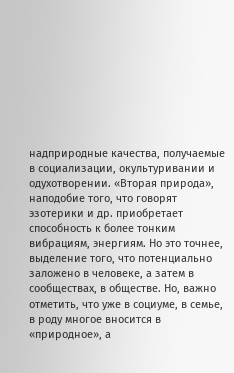надприродные качества, получаемые в социализации, окультуривании и одухотворении. «Вторая природа», наподобие того, что говорят эзотерики и др. приобретает способность к более тонким вибрациям, энергиям. Но это точнее, выделение того, что потенциально заложено в человеке, а затем в сообществах, в обществе. Но, важно отметить, что уже в социуме, в семье, в роду многое вносится в «природное», а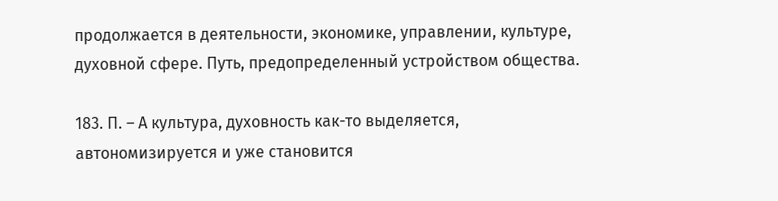продолжается в деятельности, экономике, управлении, культуре, духовной сфере. Путь, предопределенный устройством общества.

183. П. – А культура, духовность как-то выделяется, автономизируется и уже становится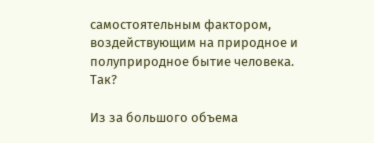самостоятельным фактором, воздействующим на природное и полуприродное бытие человека. Так?

Из за большого объема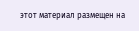этот материал размещен на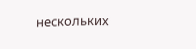нескольких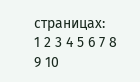страницах:
1 2 3 4 5 6 7 8 9 10